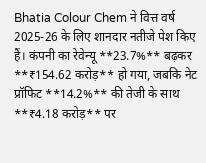Bhatia Colour Chem ने वित्त वर्ष 2025-26 के लिए शानदार नतीजे पेश किए हैं। कंपनी का रेवेन्यू **23.7%** बढ़कर **₹154.62 करोड़** हो गया, जबकि नेट प्रॉफिट **14.2%** की तेजी के साथ **₹4.18 करोड़** पर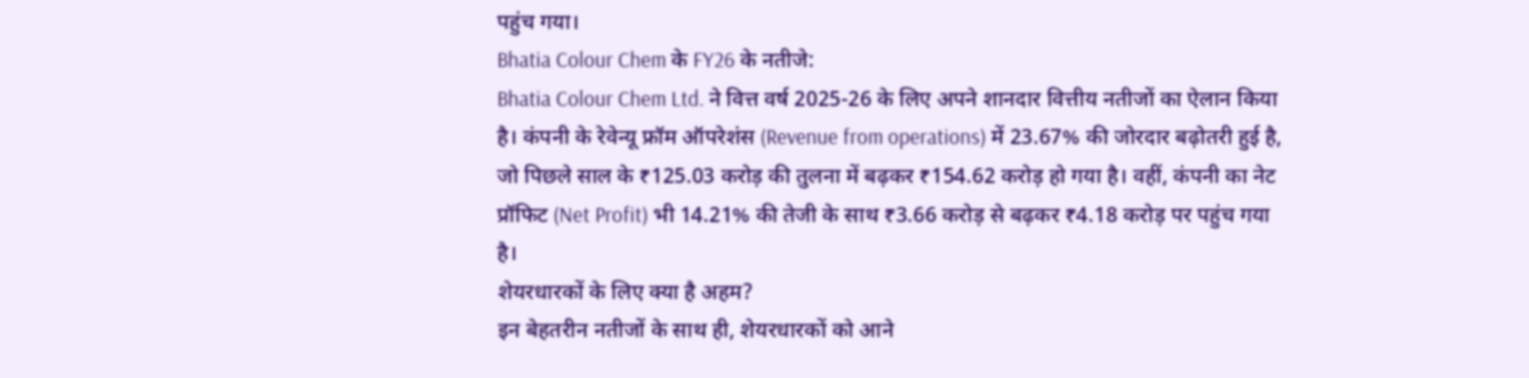पहुंच गया।
Bhatia Colour Chem के FY26 के नतीजे:
Bhatia Colour Chem Ltd. ने वित्त वर्ष 2025-26 के लिए अपने शानदार वित्तीय नतीजों का ऐलान किया है। कंपनी के रेवेन्यू फ्रॉम ऑपरेशंस (Revenue from operations) में 23.67% की जोरदार बढ़ोतरी हुई है, जो पिछले साल के ₹125.03 करोड़ की तुलना में बढ़कर ₹154.62 करोड़ हो गया है। वहीं, कंपनी का नेट प्रॉफिट (Net Profit) भी 14.21% की तेजी के साथ ₹3.66 करोड़ से बढ़कर ₹4.18 करोड़ पर पहुंच गया है।
शेयरधारकों के लिए क्या है अहम?
इन बेहतरीन नतीजों के साथ ही, शेयरधारकों को आने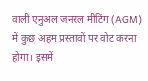वाली एनुअल जनरल मीटिंग (AGM) में कुछ अहम प्रस्तावों पर वोट करना होगा। इसमें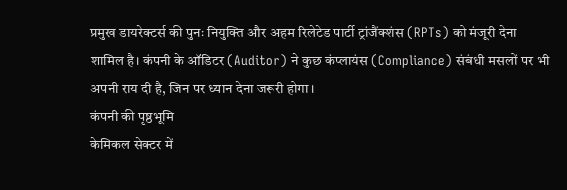प्रमुख डायरेक्टर्स की पुनः नियुक्ति और अहम रिलेटेड पार्टी ट्रांजैंक्शंस (RPTs) को मंजूरी देना शामिल है। कंपनी के ऑडिटर (Auditor) ने कुछ कंप्लायंस (Compliance) संबंधी मसलों पर भी अपनी राय दी है, जिन पर ध्यान देना जरूरी होगा।
कंपनी की पृष्ठभूमि
केमिकल सेक्टर में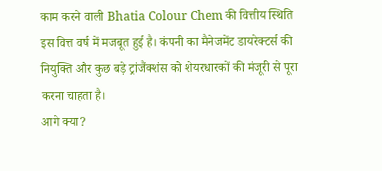काम करने वाली Bhatia Colour Chem की वित्तीय स्थिति इस वित्त वर्ष में मजबूत हुई है। कंपनी का मैनेजमेंट डायरेक्टर्स की नियुक्ति और कुछ बड़े ट्रांजैंक्शंस को शेयरधारकों की मंजूरी से पूरा करना चाहता है।
आगे क्या?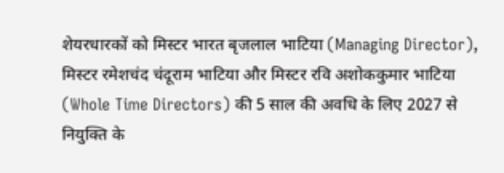शेयरधारकों को मिस्टर भारत बृजलाल भाटिया (Managing Director), मिस्टर रमेशचंद चंदूराम भाटिया और मिस्टर रवि अशोककुमार भाटिया (Whole Time Directors) की 5 साल की अवधि के लिए 2027 से नियुक्ति के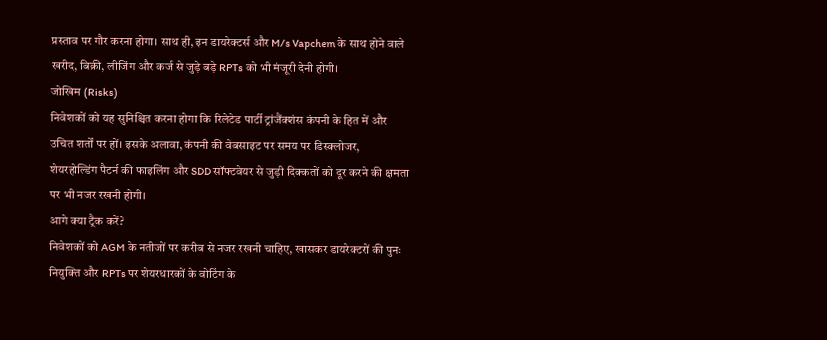प्रस्ताव पर गौर करना होगा। साथ ही, इन डायरेक्टर्स और M/s Vapchem के साथ होने वाले खरीद, बिक्री, लीजिंग और कर्ज से जुड़े बड़े RPTs को भी मंजूरी देनी होगी।
जोखिम (Risks)
निवेशकों को यह सुनिश्चित करना होगा कि रिलेटेड पार्टी ट्रांजैंक्शंस कंपनी के हित में और उचित शर्तों पर हों। इसके अलावा, कंपनी की वेबसाइट पर समय पर डिस्क्लोजर, शेयरहोल्डिंग पैटर्न की फाइलिंग और SDD सॉफ्टवेयर से जुड़ी दिक्कतों को दूर करने की क्षमता पर भी नजर रखनी होगी।
आगे क्या ट्रैक करें?
निवेशकों को AGM के नतीजों पर करीब से नजर रखनी चाहिए, खासकर डायरेक्टरों की पुनः नियुक्ति और RPTs पर शेयरधारकों के वोटिंग के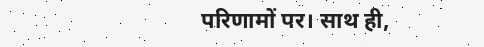परिणामों पर। साथ ही,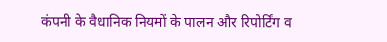कंपनी के वैधानिक नियमों के पालन और रिपोर्टिंग व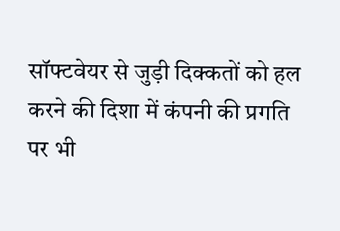सॉफ्टवेयर से जुड़ी दिक्कतों को हल करने की दिशा में कंपनी की प्रगति पर भी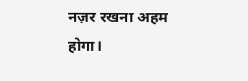नज़र रखना अहम होगा।